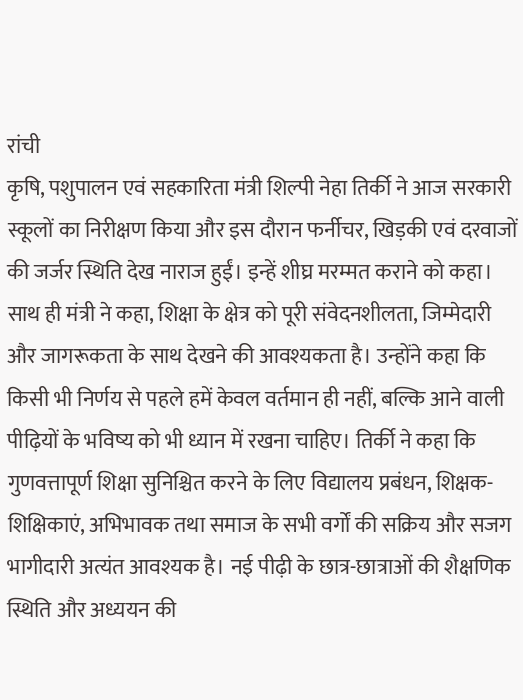रांची
कृषि, पशुपालन एवं सहकारिता मंत्री शिल्पी नेहा तिर्की ने आज सरकारी स्कूलों का निरीक्षण किया और इस दौरान फर्नीचर, खिड़की एवं दरवाजों की जर्जर स्थिति देख नाराज हुईं। इन्हें शीघ्र मरम्मत कराने को कहा। साथ ही मंत्री ने कहा, शिक्षा के क्षेत्र को पूरी संवेदनशीलता, जिम्मेदारी और जागरूकता के साथ देखने की आवश्यकता है। उन्होंने कहा कि किसी भी निर्णय से पहले हमें केवल वर्तमान ही नहीं, बल्कि आने वाली पीढ़ियों के भविष्य को भी ध्यान में रखना चाहिए। तिर्की ने कहा कि गुणवत्तापूर्ण शिक्षा सुनिश्चित करने के लिए विद्यालय प्रबंधन, शिक्षक-शिक्षिकाएं, अभिभावक तथा समाज के सभी वर्गों की सक्रिय और सजग भागीदारी अत्यंत आवश्यक है। नई पीढ़ी के छात्र-छात्राओं की शैक्षणिक स्थिति और अध्ययन की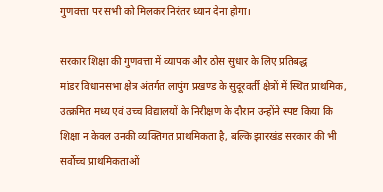गुणवत्ता पर सभी को मिलकर निरंतर ध्यान देना होगा।

सरकार शिक्षा की गुणवत्ता में व्यापक और ठोस सुधार के लिए प्रतिबद्ध
मांडर विधानसभा क्षेत्र अंतर्गत लापुंग प्रखण्ड के सुदूरवर्ती क्षेत्रों में स्थित प्राथमिक, उत्क्रमित मध्य एवं उच्च विद्यालयों के निरीक्षण के दौरान उन्होंने स्पष्ट किया कि शिक्षा न केवल उनकी व्यक्तिगत प्राथमिकता है, बल्कि झारखंड सरकार की भी सर्वोच्च प्राथमिकताओं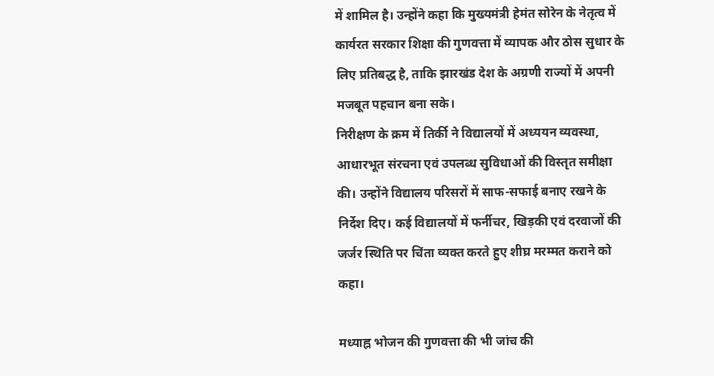में शामिल है। उन्होंने कहा कि मुख्यमंत्री हेमंत सोरेन के नेतृत्व में कार्यरत सरकार शिक्षा की गुणवत्ता में व्यापक और ठोस सुधार के लिए प्रतिबद्ध है, ताकि झारखंड देश के अग्रणी राज्यों में अपनी मजबूत पहचान बना सके।
निरीक्षण के क्रम में तिर्की ने विद्यालयों में अध्ययन व्यवस्था, आधारभूत संरचना एवं उपलब्ध सुविधाओं की विस्तृत समीक्षा की। उन्होंने विद्यालय परिसरों में साफ-सफाई बनाए रखने के निर्देश दिए। कई विद्यालयों में फर्नीचर, खिड़की एवं दरवाजों की जर्जर स्थिति पर चिंता व्यक्त करते हुए शीघ्र मरम्मत कराने को कहा।

मध्याह्न भोजन की गुणवत्ता की भी जांच की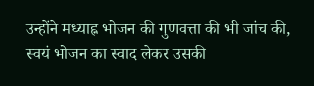उन्होंने मध्याह्न भोजन की गुणवत्ता की भी जांच की, स्वयं भोजन का स्वाद लेकर उसकी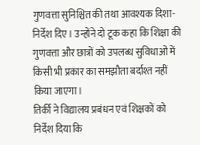गुणवत्ता सुनिश्चित की तथा आवश्यक दिशा-निर्देश दिए। उन्होंने दो टूक कहा कि शिक्षा की गुणवत्ता और छात्रों को उपलब्ध सुविधाओं में किसी भी प्रकार का समझौता बर्दाश्त नहीं किया जाएगा।
तिर्की ने विद्यालय प्रबंधन एवं शिक्षकों को निर्देश दिया कि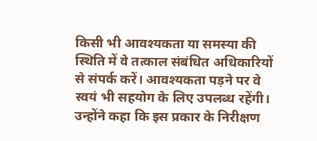किसी भी आवश्यकता या समस्या की स्थिति में वे तत्काल संबंधित अधिकारियों से संपर्क करें। आवश्यकता पड़ने पर वे स्वयं भी सहयोग के लिए उपलब्ध रहेंगी। उन्होंने कहा कि इस प्रकार के निरीक्षण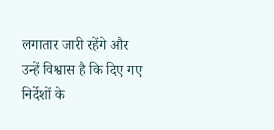लगातार जारी रहेंगे और उन्हें विश्वास है कि दिए गए निर्देशों के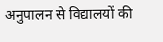अनुपालन से विद्यालयों की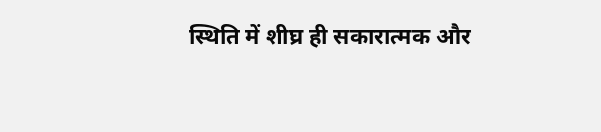स्थिति में शीघ्र ही सकारात्मक और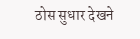ठोस सुधार देखने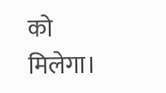को मिलेगा।